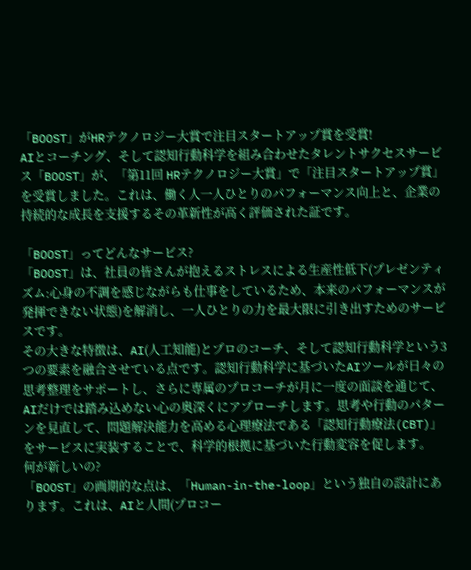「BOOST」がHRテクノロジー大賞で注目スタートアップ賞を受賞!
AIとコーチング、そして認知行動科学を組み合わせたタレントサクセスサービス「BOOST」が、「第11回 HRテクノロジー大賞」で「注目スタートアップ賞」を受賞しました。これは、働く人一人ひとりのパフォーマンス向上と、企業の持続的な成長を支援するその革新性が高く評価された証です。

「BOOST」ってどんなサービス?
「BOOST」は、社員の皆さんが抱えるストレスによる生産性低下(プレゼンティズム:心身の不調を感じながらも仕事をしているため、本来のパフォーマンスが発揮できない状態)を解消し、一人ひとりの力を最大限に引き出すためのサービスです。
その大きな特徴は、AI(人工知能)とプロのコーチ、そして認知行動科学という3つの要素を融合させている点です。認知行動科学に基づいたAIツールが日々の思考整理をサポートし、さらに専属のプロコーチが月に一度の面談を通じて、AIだけでは踏み込めない心の奥深くにアプローチします。思考や行動のパターンを見直して、問題解決能力を高める心理療法である「認知行動療法(CBT)」をサービスに実装することで、科学的根拠に基づいた行動変容を促します。
何が新しいの?
「BOOST」の画期的な点は、「Human-in-the-loop」という独自の設計にあります。これは、AIと人間(プロコー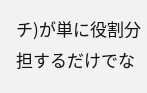チ)が単に役割分担するだけでな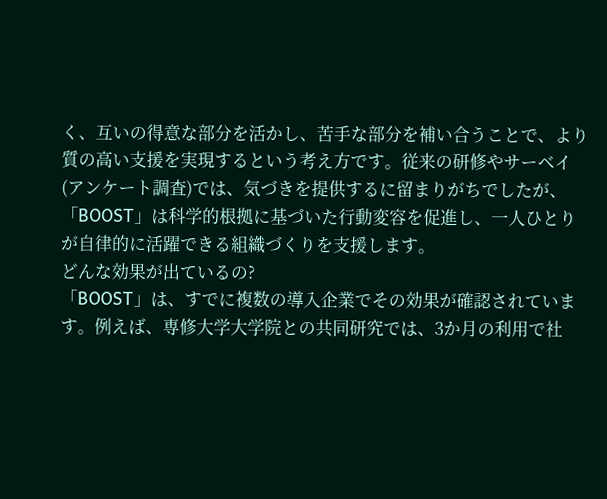く、互いの得意な部分を活かし、苦手な部分を補い合うことで、より質の高い支援を実現するという考え方です。従来の研修やサーベイ(アンケート調査)では、気づきを提供するに留まりがちでしたが、「BOOST」は科学的根拠に基づいた行動変容を促進し、一人ひとりが自律的に活躍できる組織づくりを支援します。
どんな効果が出ているの?
「BOOST」は、すでに複数の導入企業でその効果が確認されています。例えば、専修大学大学院との共同研究では、3か月の利用で社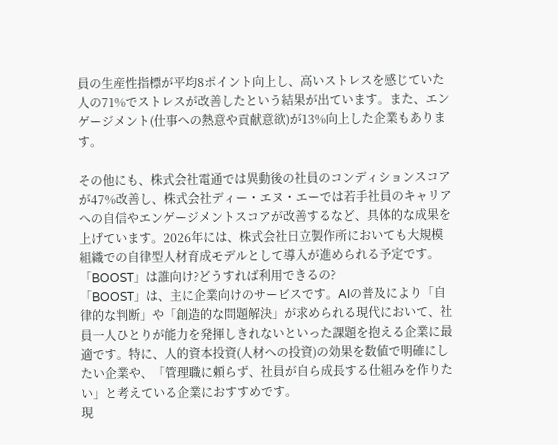員の生産性指標が平均8ポイント向上し、高いストレスを感じていた人の71%でストレスが改善したという結果が出ています。また、エンゲージメント(仕事への熱意や貢献意欲)が13%向上した企業もあります。

その他にも、株式会社電通では異動後の社員のコンディションスコアが47%改善し、株式会社ディー・エヌ・エーでは若手社員のキャリアへの自信やエンゲージメントスコアが改善するなど、具体的な成果を上げています。2026年には、株式会社日立製作所においても大規模組織での自律型人材育成モデルとして導入が進められる予定です。
「BOOST」は誰向け?どうすれば利用できるの?
「BOOST」は、主に企業向けのサービスです。AIの普及により「自律的な判断」や「創造的な問題解決」が求められる現代において、社員一人ひとりが能力を発揮しきれないといった課題を抱える企業に最適です。特に、人的資本投資(人材への投資)の効果を数値で明確にしたい企業や、「管理職に頼らず、社員が自ら成長する仕組みを作りたい」と考えている企業におすすめです。
現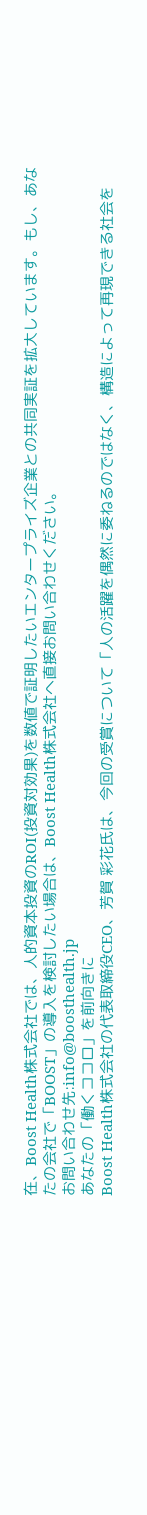在、Boost Health株式会社では、人的資本投資のROI(投資対効果)を数値で証明したいエンタープライズ企業との共同実証を拡大しています。もし、あなたの会社で「BOOST」の導入を検討したい場合は、Boost Health株式会社へ直接お問い合わせください。
お問い合わせ先:info@boosthealth.jp
あなたの「働くココロ」を前向きに
Boost Health株式会社の代表取締役CEO、芳賀 彩花氏は、今回の受賞について「人の活躍を偶然に委ねるのではなく、構造によって再現できる社会を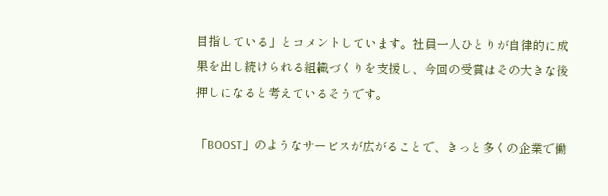目指している」とコメントしています。社員一人ひとりが自律的に成果を出し続けられる組織づくりを支援し、今回の受賞はその大きな後押しになると考えているそうです。

「BOOST」のようなサービスが広がることで、きっと多くの企業で働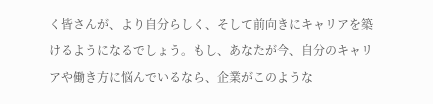く皆さんが、より自分らしく、そして前向きにキャリアを築けるようになるでしょう。もし、あなたが今、自分のキャリアや働き方に悩んでいるなら、企業がこのような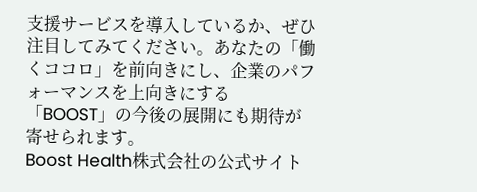支援サービスを導入しているか、ぜひ注目してみてください。あなたの「働くココロ」を前向きにし、企業のパフォーマンスを上向きにする「BOOST」の今後の展開にも期待が寄せられます。
Boost Health株式会社の公式サイト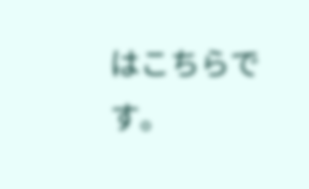はこちらです。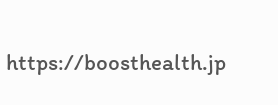https://boosthealth.jp